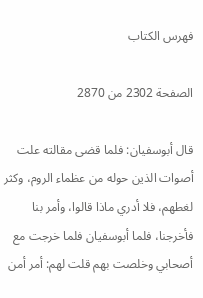فهرس الكتاب

الصفحة 2302 من 2870

قال أبوسفيان: فلما قضى مقالته علت أصوات الذين حوله من عظماء الروم، وكثر لغطهم، فلا أدري ماذا قالوا، وأمر بنا فأخرجنا، فلما أبوسفيان فلما خرجت مع أصحابي وخلصت بهم قلت لهم: أمر أمن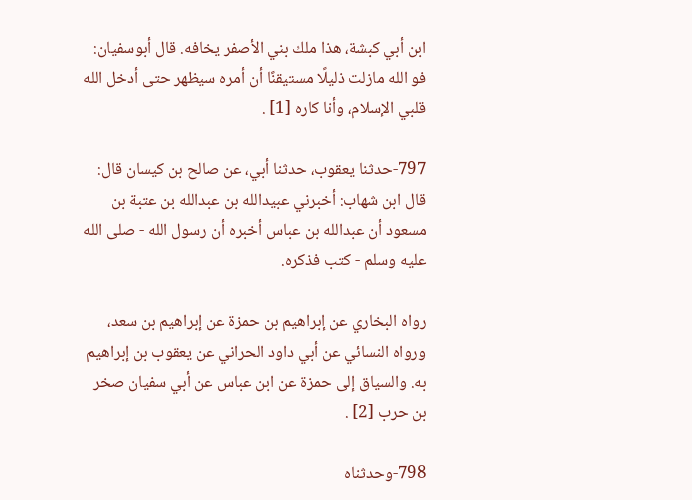ابن أبي كبشة، هذا ملك بني الأصفر يخافه. قال أبوسفيان: فو الله مازلت ذليلًا مستيقنًا أن أمره سيظهر حتى أدخل الله قلبي الإسلام، وأنا كاره [1] .

797-حدثنا يعقوب، حدثنا أبي، عن صالح بن كيسان قال: قال ابن شهاب: أخبرني عبيدالله بن عبدالله بن عتبة بن مسعود أن عبدالله بن عباس أخبره أن رسول الله - صلى الله عليه وسلم - كتب فذكره.

رواه البخاري عن إبراهيم بن حمزة عن إبراهيم بن سعد، ورواه النسائي عن أبي داود الحراني عن يعقوب بن إبراهيم به. والسياق إلى حمزة عن ابن عباس عن أبي سفيان صخر بن حرب [2] .

798-وحدثناه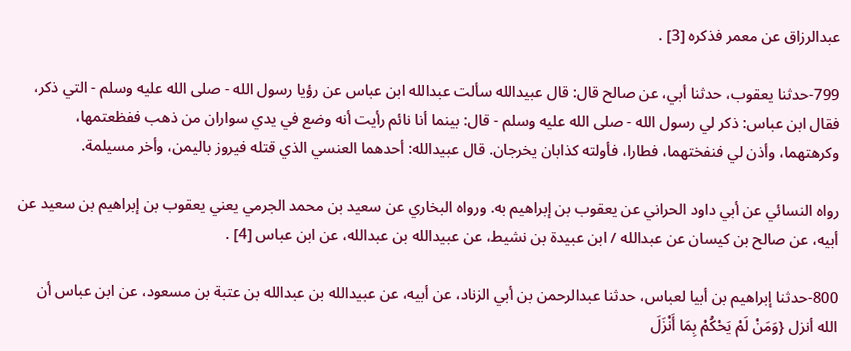عبدالرزاق عن معمر فذكره [3] .

799-حدثنا يعقوب، حدثنا أبي، عن صالح قال: قال عبيدالله سألت عبدالله ابن عباس عن رؤيا رسول الله - صلى الله عليه وسلم - التي ذكر، فقال ابن عباس: ذكر لي رسول الله - صلى الله عليه وسلم - قال: بينما أنا نائم رأيت أنه وضع في يدي سواران من ذهب ففظعتمها، وكرهتهما، وأذن لي فنفختهما، فطارا، فأولته كذابان يخرجان. قال عبيدالله: أحدهما العنسي الذي قتله فيروز باليمن، وأخر مسيلمة.

رواه النسائي عن أبي داود الحراني عن يعقوب بن إبراهيم به. ورواه البخاري عن سعيد بن محمد الجرمي يعني يعقوب بن إبراهيم بن سعيد عن أبيه، عن صالح بن كيسان عن عبدالله / ابن عبيدة بن نشيط، عن عبيدالله بن عبدالله، عن ابن عباس [4] .

800-حدثنا إبراهيم بن أبيا لعباس، حدثنا عبدالرحمن بن أبي الزناد، عن أبيه، عن عبيدالله بن عبدالله بن عتبة بن مسعود، عن ابن عباس أن الله أنزل {وَمَنْ لَمْ يَحْكُمْ بِمَا أَنْزَلَ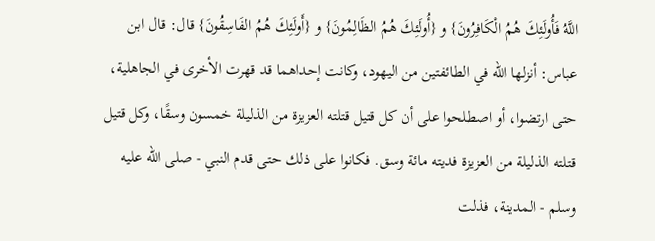اللَّهُ فَأُولَئِكَ هُمُ الْكَافِرُونَ} و {أُولَئِكَ هُمُ الظَالِمُونَ} و {أَولَئِكَ هُمُ الفَاسِقُونَ} قال: قال ابن عباس: أنزلها الله في الطائفتين من اليهود، وكانت إحداهما قد قهرت الأخرى في الجاهلية، حتى ارتضوا، أو اصطلحوا على أن كل قتيل قتلته العزيزة من الذليلة خمسون وسقًا، وكل قتيل قتلته الذليلة من العزيزة فديته مائة وسق. فكانوا على ذلك حتى قدم النبي - صلى الله عليه وسلم - المدينة، فذلت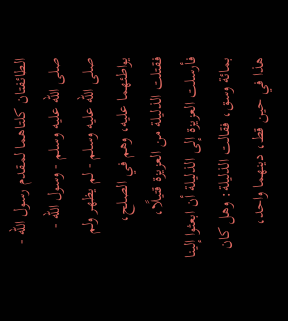الطائفتان كلتاهما لمقدم رسول الله - صلى الله عليه وسلم - وسول الله - صلى الله عليه وسلم - لم يظهر ولم يواطئهما عليه، وهم في الصلح، فقتلت الذليلة من العزيزة قتيلًا، فأرسلت العزيزة إلى الذليلة أن ابعثوا إلينا بمائة وسق، فقالت الذليلة: وهل كان هذا في حين قط، دينهما واحد،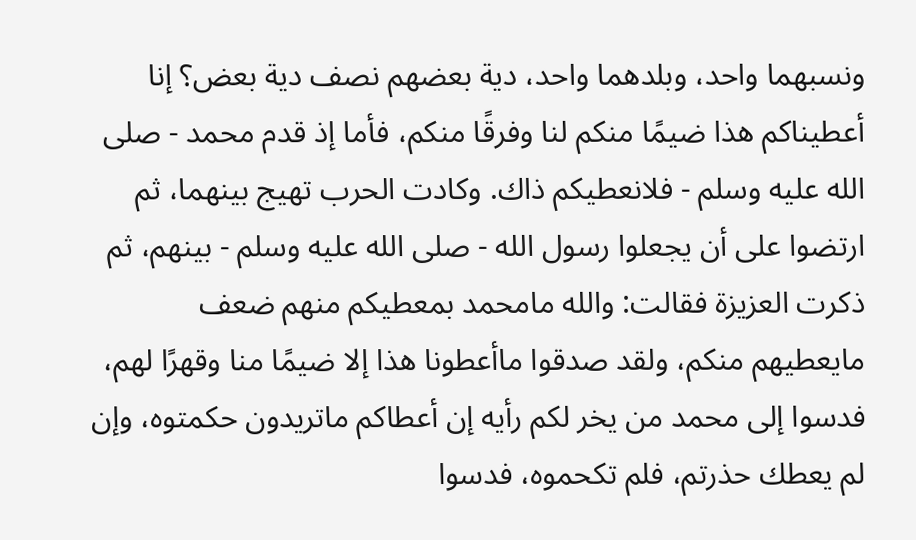ونسبهما واحد، وبلدهما واحد، دية بعضهم نصف دية بعض؟ إنا أعطيناكم هذا ضيمًا منكم لنا وفرقًا منكم، فأما إذ قدم محمد - صلى الله عليه وسلم - فلانعطيكم ذاك. وكادت الحرب تهيج بينهما، ثم ارتضوا على أن يجعلوا رسول الله - صلى الله عليه وسلم - بينهم، ثم ذكرت العزيزة فقالت: والله مامحمد بمعطيكم منهم ضعف مايعطيهم منكم، ولقد صدقوا ماأعطونا هذا إلا ضيمًا منا وقهرًا لهم، فدسوا إلى محمد من يخر لكم رأيه إن أعطاكم ماتريدون حكمتوه، وإن لم يعطك حذرتم، فلم تكحموه، فدسوا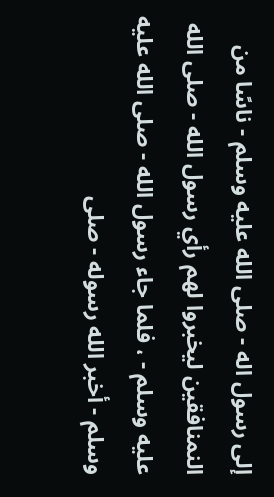إلى رسول اله - صلى الله عليه وسلم - ناسًا من النمنافقين ليخبروا لهم رأي رسول الله - صلى الله عليه وسلم - ، فلما جاء رسول الله - صلى الله عليه وسلم - أخبر الله رسوله - صلى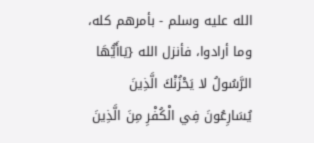الله عليه وسلم - بأمرهم كله، وما أرادوا، فأنزل الله {يَاأَيُّهَا الرَّسُولُ لا يَحْزُنْكَ الَّذِينَ يُسَارِعُونَ فِي الْكُفْرِ مِنَ الَّذِينَ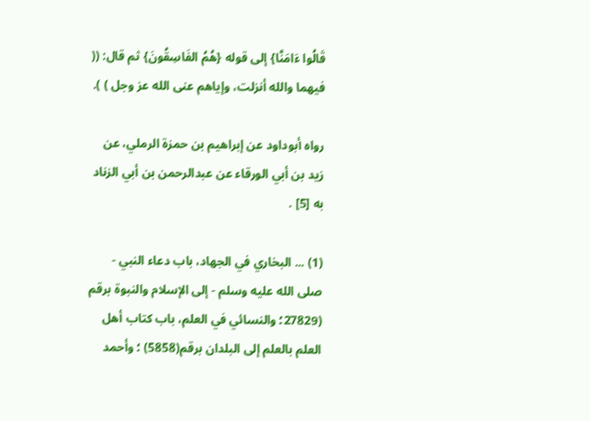قَالُوا ءَامَنَّا} إلى قوله {هُمُ الفَاسِقُونَ} ثم قال: (( فيهما والله أنزلت، وإياهم عنى الله عز وجل ) ).

رواه أبوداود عن إبراهيم بن حمزة الرملي، عن زيد بن أبي الورقاء عن عبدالرحمن بن أبي الزناد به [5] .

(1) ... البخاري في الجهاد، باب دعاء النبي - صلى الله عليه وسلم - إلى الإسلام والنبوة برقم (27829؛ والنسائي في العلم، باب كتاب أهل العلم بالعلم إلى البلدان برقم(5858) ؛ وأحمد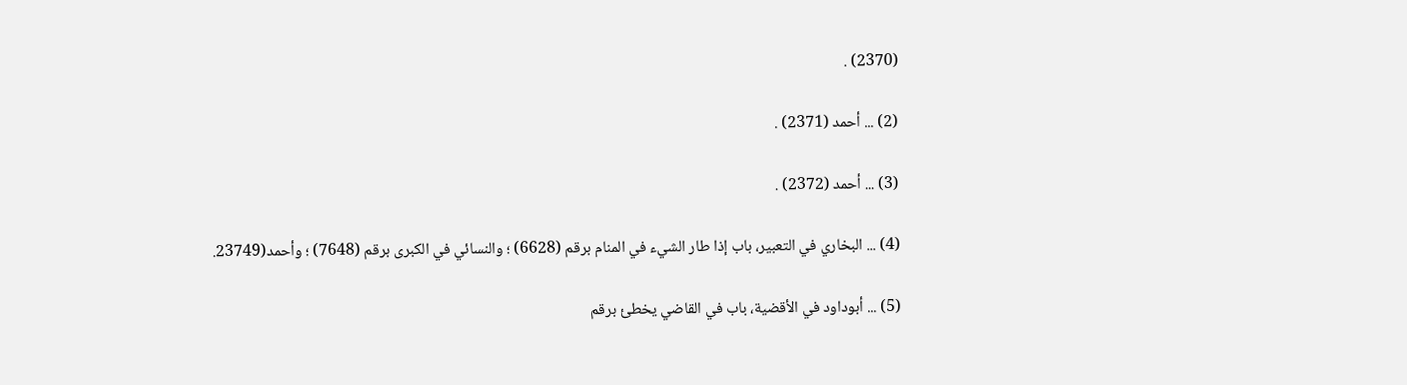(2370) .

(2) ... أحمد (2371) .

(3) ... أحمد (2372) .

(4) ... البخاري في التعبير، باب إذا طار الشيء في المنام برقم (6628) ؛ والنسائي في الكبرى برقم (7648) ؛ وأحمد(23749.

(5) ... أبوداود في الأقضية، باب في القاضي يخطئ برقم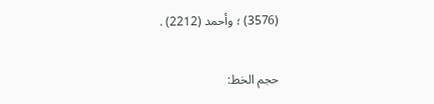(3576) ؛ وأحمد (2212) .

حجم الخط: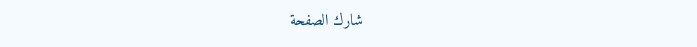شارك الصفحة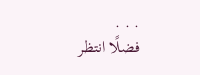. . .
فضلًا انتظر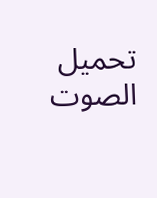تحميل الصوت